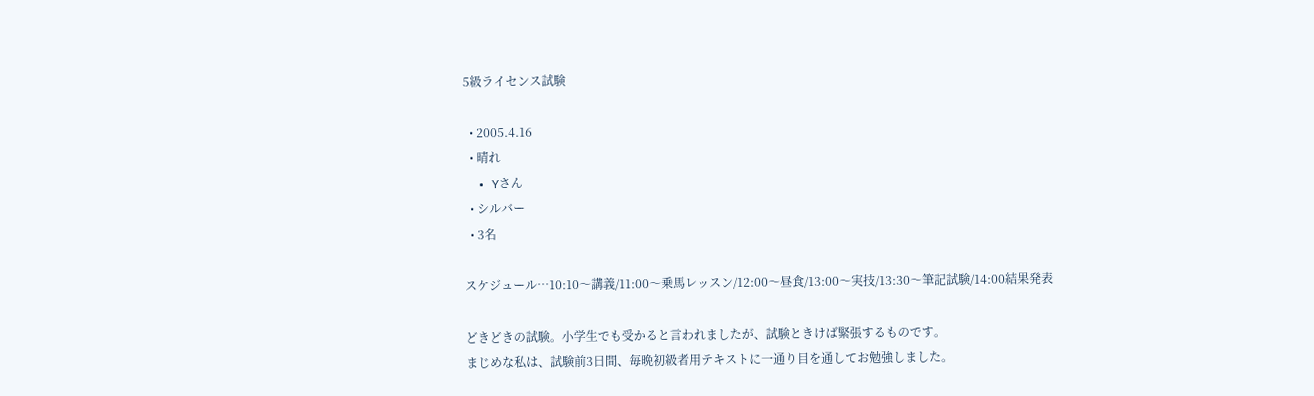5級ライセンス試験

  • 2005.4.16
  • 晴れ
  • Yさん
  • シルバー
  • 3名

スケジュール…10:10〜講義/11:00〜乗馬レッスン/12:00〜昼食/13:00〜実技/13:30〜筆記試験/14:00結果発表

どきどきの試験。小学生でも受かると言われましたが、試験ときけば緊張するものです。
まじめな私は、試験前3日間、毎晩初級者用テキストに一通り目を通してお勉強しました。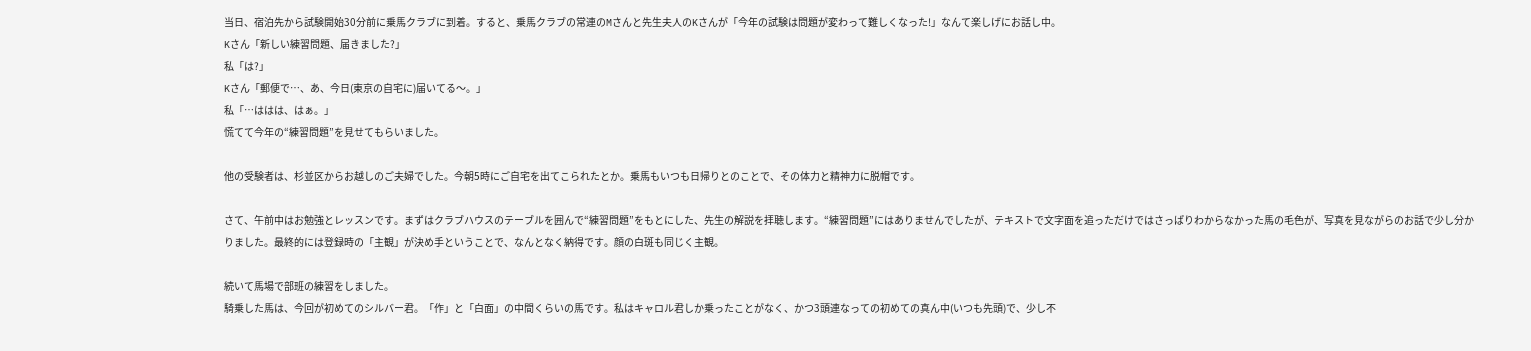当日、宿泊先から試験開始30分前に乗馬クラブに到着。すると、乗馬クラブの常連のMさんと先生夫人のKさんが「今年の試験は問題が変わって難しくなった!」なんて楽しげにお話し中。
Kさん「新しい練習問題、届きました?」
私「は?」
Kさん「郵便で…、あ、今日(東京の自宅に)届いてる〜。」
私「…ははは、はぁ。」
慌てて今年の“練習問題”を見せてもらいました。

他の受験者は、杉並区からお越しのご夫婦でした。今朝5時にご自宅を出てこられたとか。乗馬もいつも日帰りとのことで、その体力と精神力に脱帽です。

さて、午前中はお勉強とレッスンです。まずはクラブハウスのテーブルを囲んで“練習問題”をもとにした、先生の解説を拝聴します。“練習問題”にはありませんでしたが、テキストで文字面を追っただけではさっぱりわからなかった馬の毛色が、写真を見ながらのお話で少し分かりました。最終的には登録時の「主観」が決め手ということで、なんとなく納得です。顔の白斑も同じく主観。

続いて馬場で部班の練習をしました。
騎乗した馬は、今回が初めてのシルバー君。「作」と「白面」の中間くらいの馬です。私はキャロル君しか乗ったことがなく、かつ3頭連なっての初めての真ん中(いつも先頭)で、少し不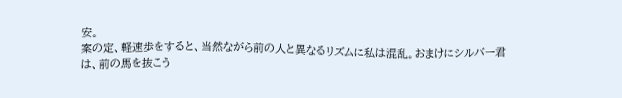安。
案の定、軽速歩をすると、当然ながら前の人と異なるリズムに私は混乱。おまけにシルバー君は、前の馬を抜こう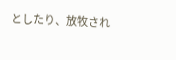としたり、放牧され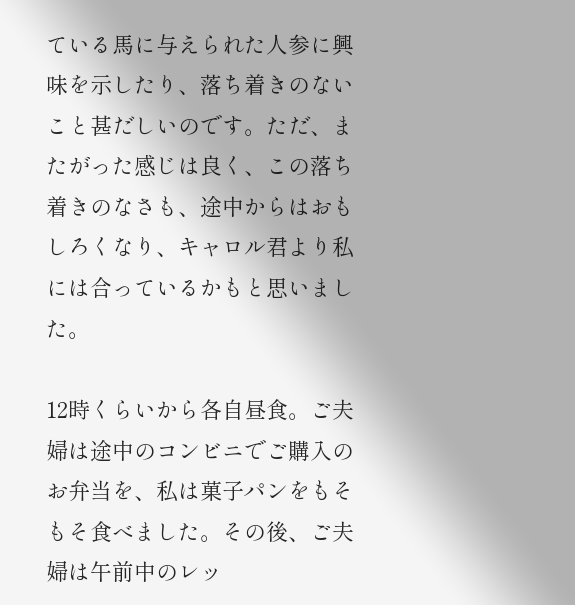ている馬に与えられた人参に興味を示したり、落ち着きのないこと甚だしいのです。ただ、またがった感じは良く、この落ち着きのなさも、途中からはおもしろくなり、キャロル君より私には合っているかもと思いました。

12時くらいから各自昼食。ご夫婦は途中のコンビニでご購入のお弁当を、私は菓子パンをもそもそ食べました。その後、ご夫婦は午前中のレッ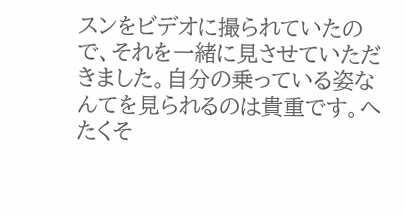スンをビデオに撮られていたので、それを一緒に見させていただきました。自分の乗っている姿なんてを見られるのは貴重です。へたくそ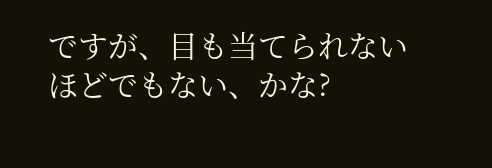ですが、目も当てられないほどでもない、かな?